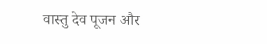वास्तु देव पूजन और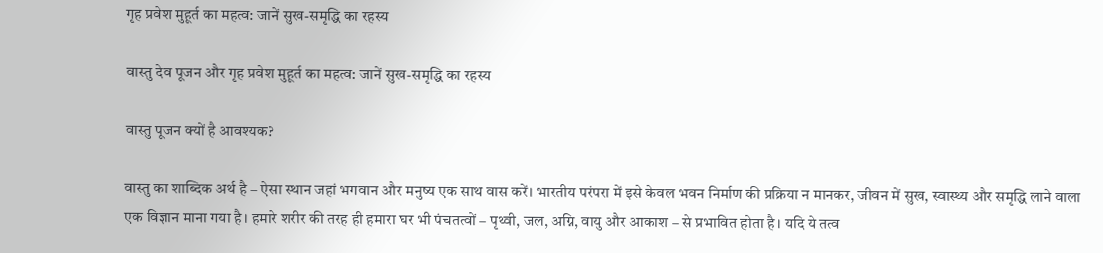गृह प्रवेश मुहूर्त का महत्व: जानें सुख-समृद्धि का रहस्य

वास्तु देव पूजन और गृह प्रवेश मुहूर्त का महत्व: जानें सुख-समृद्धि का रहस्य

वास्तु पूजन क्यों है आवश्यक?

वास्तु का शाब्दिक अर्थ है – ऐसा स्थान जहां भगवान और मनुष्य एक साथ वास करें। भारतीय परंपरा में इसे केवल भवन निर्माण की प्रक्रिया न मानकर, जीवन में सुख, स्वास्थ्य और समृद्धि लाने वाला एक विज्ञान माना गया है। हमारे शरीर की तरह ही हमारा घर भी पंचतत्वों – पृथ्वी, जल, अग्नि, वायु और आकाश – से प्रभावित होता है। यदि ये तत्व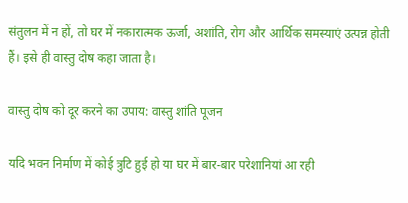संतुलन में न हों, तो घर में नकारात्मक ऊर्जा, अशांति, रोग और आर्थिक समस्याएं उत्पन्न होती हैं। इसे ही वास्तु दोष कहा जाता है।

वास्तु दोष को दूर करने का उपाय: वास्तु शांति पूजन

यदि भवन निर्माण में कोई त्रुटि हुई हो या घर में बार-बार परेशानियां आ रही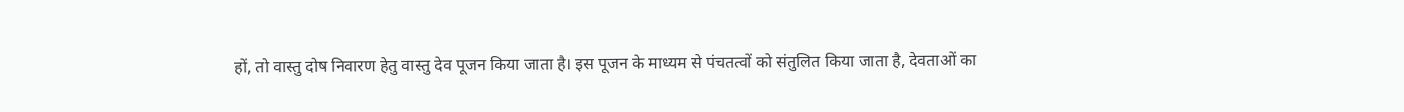हों, तो वास्तु दोष निवारण हेतु वास्तु देव पूजन किया जाता है। इस पूजन के माध्यम से पंचतत्वों को संतुलित किया जाता है, देवताओं का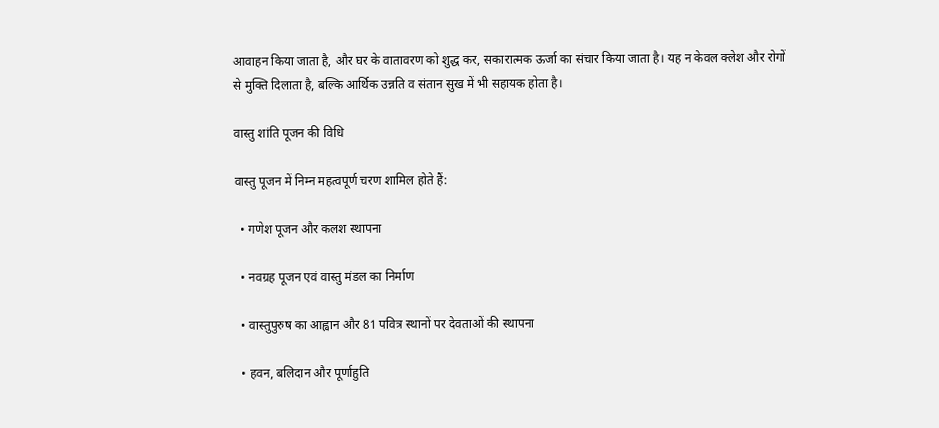आवाहन किया जाता है, और घर के वातावरण को शुद्ध कर, सकारात्मक ऊर्जा का संचार किया जाता है। यह न केवल क्लेश और रोगों से मुक्ति दिलाता है, बल्कि आर्थिक उन्नति व संतान सुख में भी सहायक होता है।

वास्तु शांति पूजन की विधि

वास्तु पूजन में निम्न महत्वपूर्ण चरण शामिल होते हैं:

  • गणेश पूजन और कलश स्थापना

  • नवग्रह पूजन एवं वास्तु मंडल का निर्माण

  • वास्तुपुरुष का आह्वान और 81 पवित्र स्थानों पर देवताओं की स्थापना

  • हवन, बलिदान और पूर्णाहुति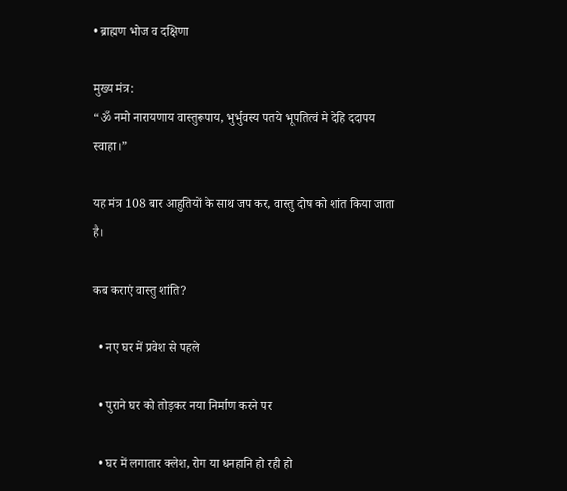• ब्राह्मण भोज व दक्षिणा

मुख्य मंत्र:
“ॐ नमो नारायणाय वास्तुरूपाय, भुर्भुवस्य पतये भूपतित्वं मे देहि ददापय स्वाहा।”

यह मंत्र 108 बार आहुतियों के साथ जप कर, वास्तु दोष को शांत किया जाता है।

कब कराएं वास्तु शांति?

  • नए घर में प्रवेश से पहले

  • पुराने घर को तोड़कर नया निर्माण करने पर

  • घर में लगातार क्लेश, रोग या धनहानि हो रही हो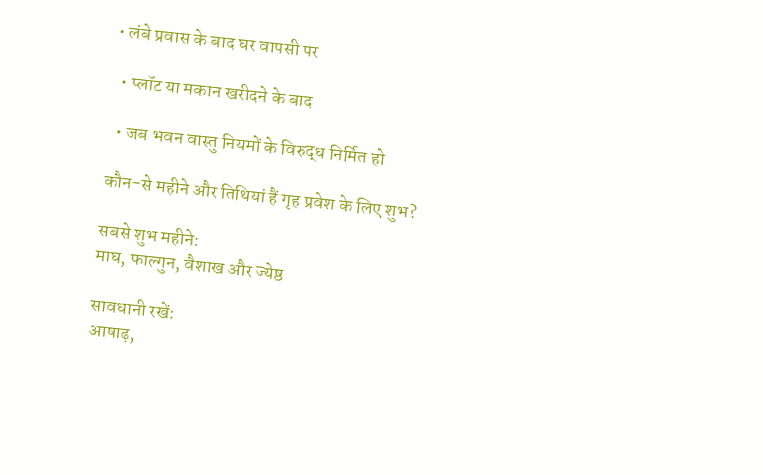• लंबे प्रवास के बाद घर वापसी पर

  • प्लॉट या मकान खरीदने के बाद

  • जब भवन वास्तु नियमों के विरुद्ध निर्मित हो

कौन-से महीने और तिथियां हैं गृह प्रवेश के लिए शुभ?

सबसे शुभ महीने:
माघ, फाल्गुन, वैशाख और ज्येष्ठ

सावधानी रखें:
आषाढ़,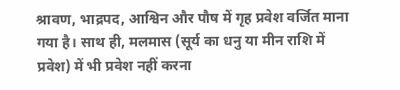श्रावण, भाद्रपद, आश्विन और पौष में गृह प्रवेश वर्जित माना गया है। साथ ही, मलमास (सूर्य का धनु या मीन राशि में प्रवेश) में भी प्रवेश नहीं करना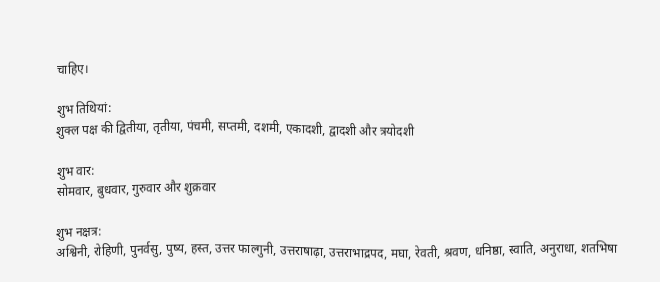चाहिए।

शुभ तिथियां:
शुक्ल पक्ष की द्वितीया, तृतीया, पंचमी, सप्तमी, दशमी, एकादशी, द्वादशी और त्रयोदशी

शुभ वार:
सोमवार, बुधवार, गुरुवार और शुक्रवार

शुभ नक्षत्र:
अश्विनी, रोहिणी, पुनर्वसु, पुष्य, हस्त, उत्तर फाल्गुनी, उत्तराषाढ़ा, उत्तराभाद्रपद, मघा, रेवती, श्रवण, धनिष्ठा, स्वाति, अनुराधा, शतभिषा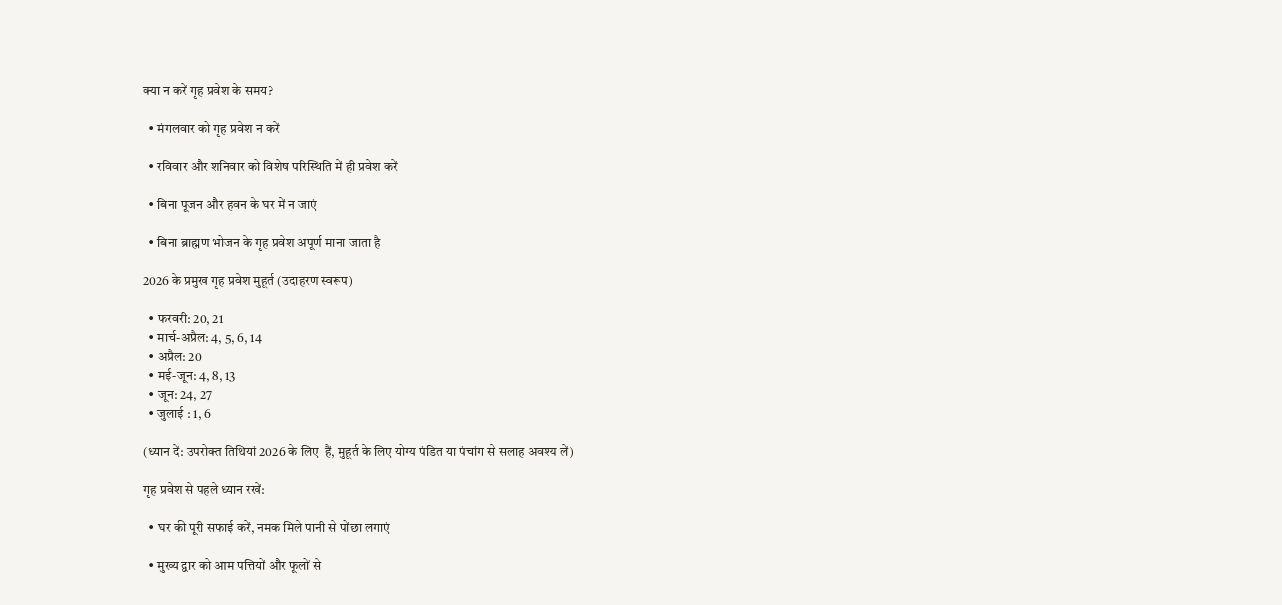क्या न करें गृह प्रवेश के समय?

  • मंगलवार को गृह प्रवेश न करें

  • रविवार और शनिवार को विशेष परिस्थिति में ही प्रवेश करें

  • बिना पूजन और हवन के घर में न जाएं

  • बिना ब्राह्मण भोजन के गृह प्रवेश अपूर्ण माना जाता है

2026 के प्रमुख गृह प्रवेश मुहूर्त (उदाहरण स्वरूप)

  • फरवरी: 20, 21
  • मार्च-अप्रैल: 4, 5, 6, 14
  • अप्रैल: 20
  • मई-जून: 4, 8, 13
  • जून: 24, 27
  • जुलाई : 1, 6

(ध्यान दें: उपरोक्त तिथियां 2026 के लिए  हैं, मुहूर्त के लिए योग्य पंडित या पंचांग से सलाह अवश्य लें)

गृह प्रवेश से पहले ध्यान रखें:

  • घर की पूरी सफाई करें, नमक मिले पानी से पोंछा लगाएं

  • मुख्य द्वार को आम पत्तियों और फूलों से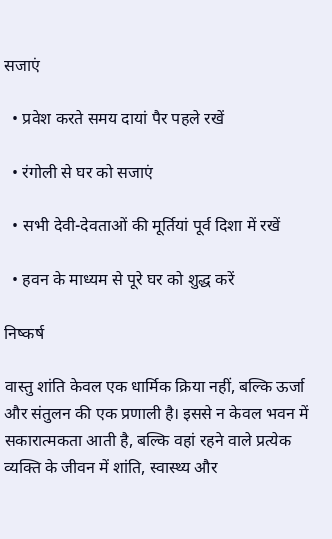सजाएं

  • प्रवेश करते समय दायां पैर पहले रखें

  • रंगोली से घर को सजाएं

  • सभी देवी-देवताओं की मूर्तियां पूर्व दिशा में रखें

  • हवन के माध्यम से पूरे घर को शुद्ध करें

निष्कर्ष

वास्तु शांति केवल एक धार्मिक क्रिया नहीं, बल्कि ऊर्जा और संतुलन की एक प्रणाली है। इससे न केवल भवन में सकारात्मकता आती है, बल्कि वहां रहने वाले प्रत्येक व्यक्ति के जीवन में शांति, स्वास्थ्य और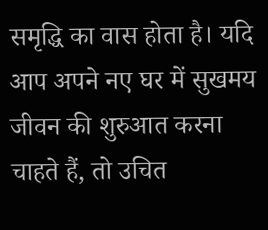समृद्धि का वास होता है। यदि आप अपने नए घर में सुखमय जीवन की शुरुआत करना चाहते हैं, तो उचित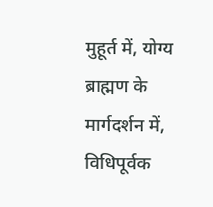मुहूर्त में, योग्य ब्राह्मण के मार्गदर्शन में, विधिपूर्वक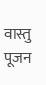वास्तु पूजन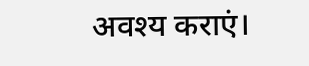अवश्य कराएं।